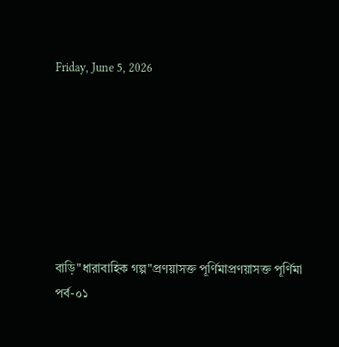Friday, June 5, 2026







বাড়ি"ধারাবাহিক গল্প"প্রণয়াসক্ত পূর্ণিমাপ্রণয়াসক্ত পূর্ণিমা পর্ব-০১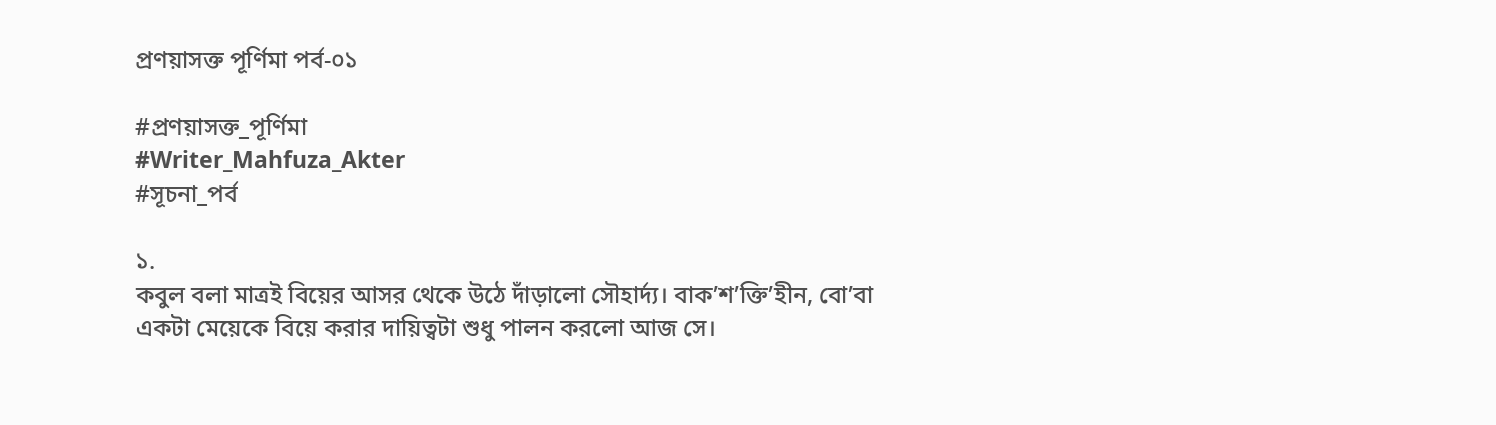প্রণয়াসক্ত পূর্ণিমা পর্ব-০১

#প্রণয়াসক্ত_পূর্ণিমা
#Writer_Mahfuza_Akter
#সূচনা_পর্ব

১.
কবুল বলা মাত্রই বিয়ের আসর থেকে উঠে দাঁড়ালো সৌহার্দ্য। বাক’শ’ক্তি’হীন, বো’বা একটা মেয়েকে বিয়ে করার দায়িত্বটা শুধু পালন করলো আজ সে।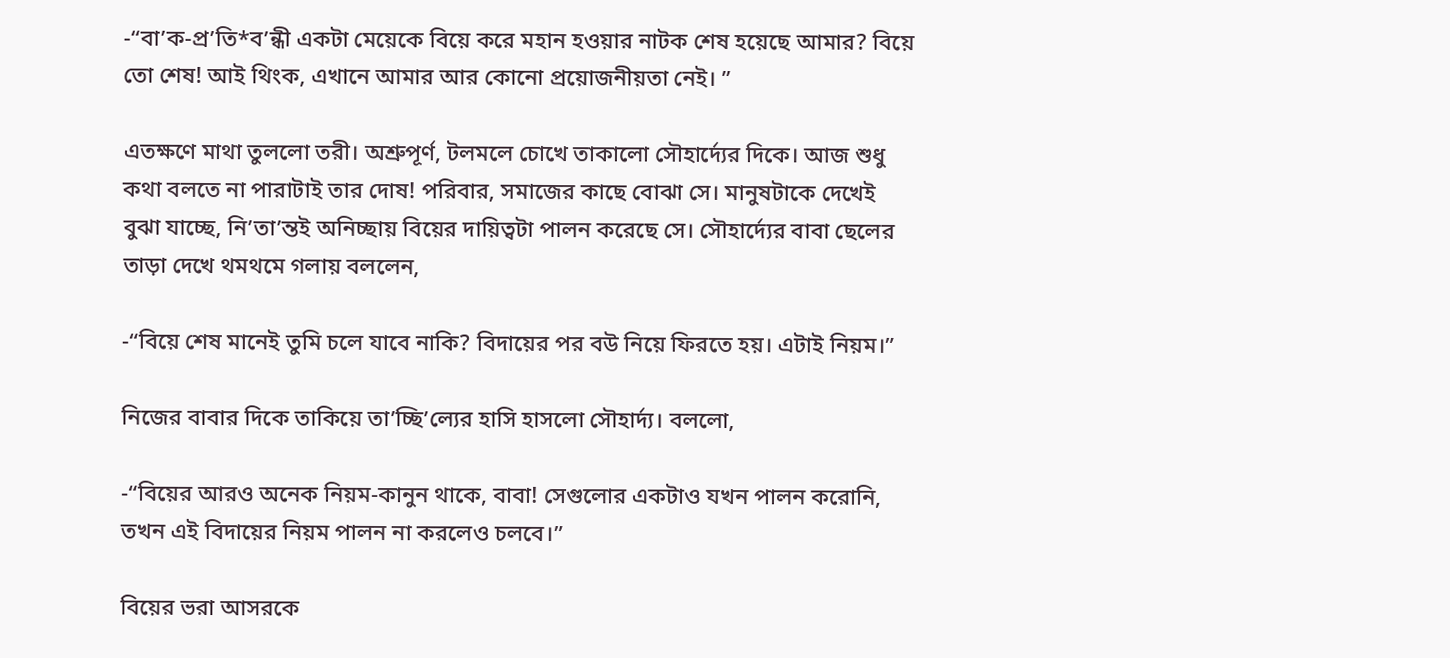-“বা’ক-প্র’তি*ব’ন্ধী একটা মেয়েকে বিয়ে করে মহান হওয়ার নাটক শেষ হয়েছে আমার? বিয়ে তো শেষ! আই থিংক, এখানে আমার আর কোনো প্রয়োজনীয়তা নেই। ”

এতক্ষণে মাথা তুললো তরী। অশ্রুপূর্ণ, টলমলে চোখে তাকালো সৌহার্দ্যের দিকে। আজ শুধু কথা বলতে না পারাটাই তার দোষ! পরিবার, সমাজের কাছে বোঝা সে। মানুষটাকে দেখেই বুঝা যাচ্ছে, নি’তা’ন্তই অনিচ্ছায় বিয়ের দায়িত্বটা পালন করেছে সে। সৌহার্দ্যের বাবা ছেলের তাড়া দেখে থমথমে গলায় বললেন,

-“বিয়ে শেষ মানেই তুমি চলে যাবে নাকি? বিদায়ের পর বউ নিয়ে ফিরতে হয়। এটাই নিয়ম।”

নিজের বাবার দিকে তাকিয়ে তা’চ্ছি’ল্যের হাসি হাসলো সৌহার্দ্য। বললো,

-“বিয়ের আরও অনেক নিয়ম-কানুন থাকে, বাবা! সেগুলোর একটাও যখন পালন করোনি, তখন এই বিদায়ের নিয়ম পালন না করলেও চলবে।”

বিয়ের ভরা আসরকে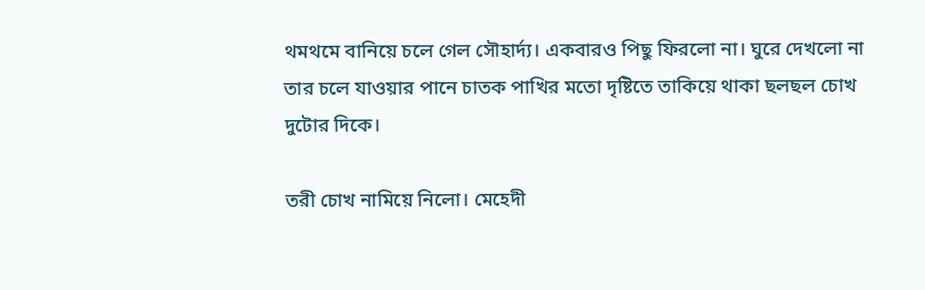থমথমে বানিয়ে চলে গেল সৌহার্দ্য। একবারও পিছু ফিরলো না। ঘুরে দেখলো না তার চলে যাওয়ার পানে চাতক পাখির মতো দৃষ্টিতে তাকিয়ে থাকা ছলছল চোখ দুটোর দিকে।

তরী চোখ নামিয়ে নিলো। মেহেদী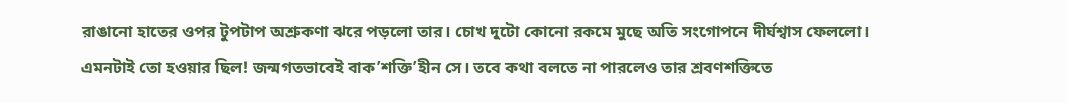রাঙানো হাতের ওপর টুপটাপ অশ্রুকণা ঝরে পড়লো তার। চোখ দুটো কোনো রকমে মুছে অতি সংগোপনে দীর্ঘশ্বাস ফেললো। এমনটাই তো হওয়ার ছিল! জন্মগতভাবেই বাক’শক্তি’হীন সে। তবে কথা বলতে না পারলেও তার শ্রবণশক্তিতে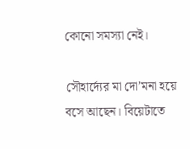কোনো সমস্যা নেই।

সৌহার্দ্যের মা দো’মনা হয়ে বসে আছেন। বিয়েটাতে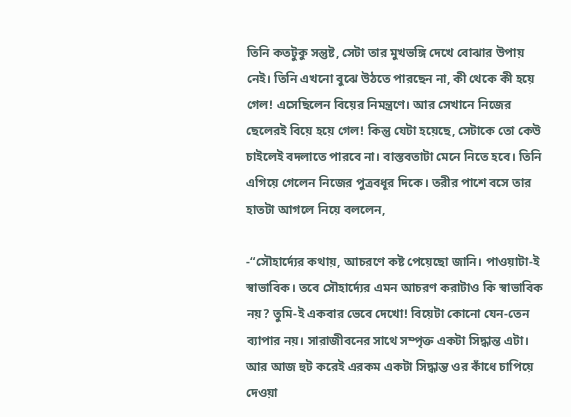তিনি কতটুকু সন্তুষ্ট, সেটা তার মুখভঙ্গি দেখে বোঝার উপায় নেই। তিনি এখনো বুঝে উঠতে পারছেন না, কী থেকে কী হয়ে গেল! এসেছিলেন বিয়ের নিমন্ত্রণে। আর সেখানে নিজের ছেলেরই বিয়ে হয়ে গেল! কিন্তু যেটা হয়েছে, সেটাকে তো কেউ চাইলেই বদলাতে পারবে না। বাস্তবতাটা মেনে নিতে হবে। তিনি এগিয়ে গেলেন নিজের পুত্রবধূর দিকে। তরীর পাশে বসে তার হাতটা আগলে নিয়ে বললেন,

-“সৌহার্দ্যের কথায়, আচরণে কষ্ট পেয়েছো জানি। পাওয়াটা-ই স্বাভাবিক। তবে সৌহার্দ্যের এমন আচরণ করাটাও কি স্বাভাবিক নয়? তুমি-ই একবার ভেবে দেখো! বিয়েটা কোনো যেন-তেন ব্যাপার নয়। সারাজীবনের সাথে সম্পৃক্ত একটা সিদ্ধান্ত এটা। আর আজ হুট করেই এরকম একটা সিদ্ধান্ত ওর কাঁধে চাপিয়ে দেওয়া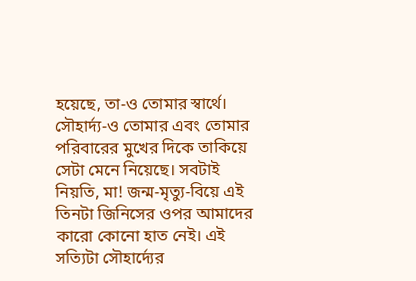হয়েছে, তা-ও তোমার স্বার্থে। সৌহার্দ্য-ও তোমার এবং তোমার পরিবারের মুখের দিকে তাকিয়ে সেটা মেনে নিয়েছে। সবটাই নিয়তি, মা! জন্ম-মৃত্যু-বিয়ে এই তিনটা জিনিসের ওপর আমাদের কারো কোনো হাত নেই। এই সত্যিটা সৌহার্দ্যের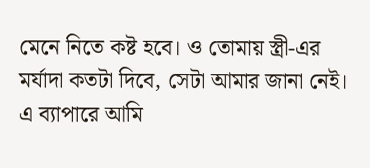মেনে নিতে কষ্ট হবে। ও তোমায় স্ত্রী-এর মর্যাদা কতটা দিবে, সেটা আমার জানা নেই। এ ব্যাপারে আমি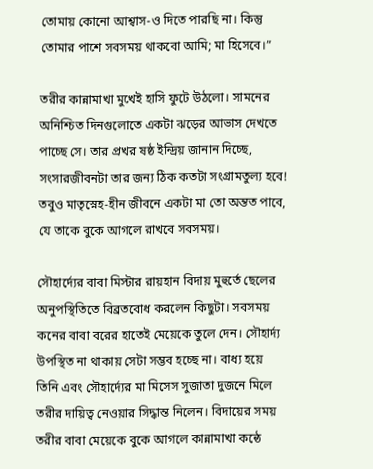তোমায় কোনো আশ্বাস-ও দিতে পারছি না। কিন্তু তোমার পাশে সবসময় থাকবো আমি; মা হিসেবে।”

তরীর কান্নামাখা মুখেই হাসি ফুটে উঠলো। সামনের অনিশ্চিত দিনগুলোতে একটা ঝড়ের আভাস দেখতে পাচ্ছে সে। তার প্রখর ষষ্ঠ ইন্দ্রিয় জানান দিচ্ছে, সংসারজীবনটা তার জন্য ঠিক কতটা সংগ্রামতুল্য হবে! তবুও মাতৃস্নেহ-হীন জীবনে একটা মা তো অন্তত পাবে, যে তাকে বুকে আগলে রাখবে সবসময়।

সৌহার্দ্যের বাবা মিস্টার রায়হান বিদায় মুহুর্তে ছেলের অনুপস্থিতিতে বিব্রতবোধ করলেন কিছুটা। সবসময় কনের বাবা বরের হাতেই মেয়েকে তুলে দেন। সৌহার্দ্য উপস্থিত না থাকায় সেটা সম্ভব হচ্ছে না। বাধ্য হয়ে তিনি এবং সৌহার্দ্যের মা মিসেস সুজাতা দুজনে মিলে তরীর দায়িত্ব নেওয়ার সিদ্ধান্ত নিলেন। বিদায়ের সময় তরীর বাবা মেয়েকে বুকে আগলে কান্নামাখা কন্ঠে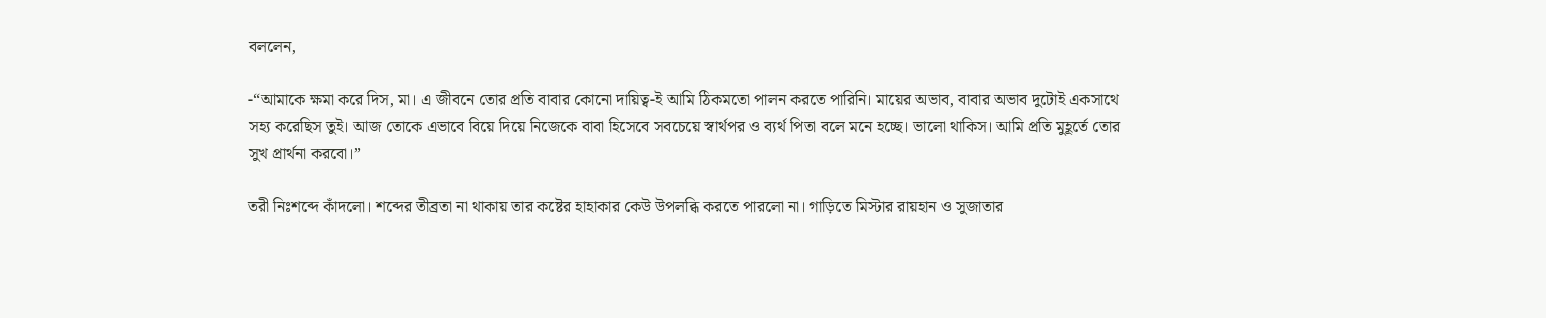বললেন,

-“আমাকে ক্ষমা করে দিস, মা। এ জীবনে তোর প্রতি বাবার কোনো দায়িত্ব-ই আমি ঠিকমতো পালন করতে পারিনি। মায়ের অভাব, বাবার অভাব দুটোই একসাথে সহ্য করেছিস তুই। আজ তোকে এভাবে বিয়ে দিয়ে নিজেকে বাবা হিসেবে সবচেয়ে স্বার্থপর ও ব্যর্থ পিতা বলে মনে হচ্ছে। ভালো থাকিস। আমি প্রতি মুহূর্তে তোর সুখ প্রার্থনা করবো।”

তরী নিঃশব্দে কাঁদলো। শব্দের তীব্রতা না থাকায় তার কষ্টের হাহাকার কেউ উপলব্ধি করতে পারলো না। গাড়িতে মিস্টার রায়হান ও সুজাতার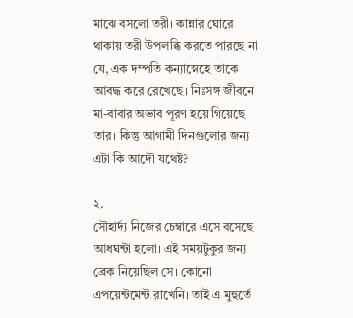মাঝে বসলো তরী। কান্নার ঘোরে থাকায় তরী উপলব্ধি করতে পারছে না যে, এক দম্পতি কন্যাস্নেহে তাকে আবদ্ধ করে রেখেছে। নিঃসঙ্গ জীবনে মা-বাবার অভাব পূরণ হয়ে গিয়েছে তার। কিন্তু আগামী দিনগুলোর জন্য এটা কি আদৌ যথেষ্ট?

২.
সৌহার্দ্য নিজের চেম্বারে এসে বসেছে আধঘন্টা হলো। এই সময়টুকুর জন্য ব্রেক নিয়েছিল সে। কোনো এপয়েন্টমেন্ট রাখেনি। তাই এ মুহুর্তে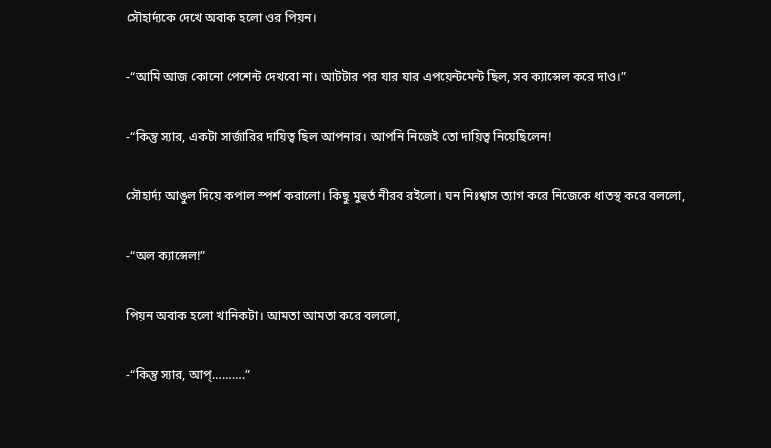সৌহার্দ্যকে দেখে অবাক হলো ওর পিয়ন।

-“আমি আজ কোনো পেশেন্ট দেখবো না। আটটার পর যার যার এপয়েন্টমেন্ট ছিল, সব ক্যান্সেল করে দাও।”

-“কিন্তু স্যার, একটা সার্জারির দায়িত্ব ছিল আপনার। আপনি নিজেই তো দায়িত্ব নিয়েছিলেন!

সৌহার্দ্য আঙুল দিয়ে কপাল স্পর্শ করালো। কিছু মুহুর্ত নীরব রইলো। ঘন নিঃশ্বাস ত্যাগ করে নিজেকে ধাতস্থ করে বললো,

-“অল ক্যান্সেল!”

পিয়ন অবাক হলো খানিকটা। আমতা আমতা করে বললো,

-“কিন্তু স্যার, আপ্……….”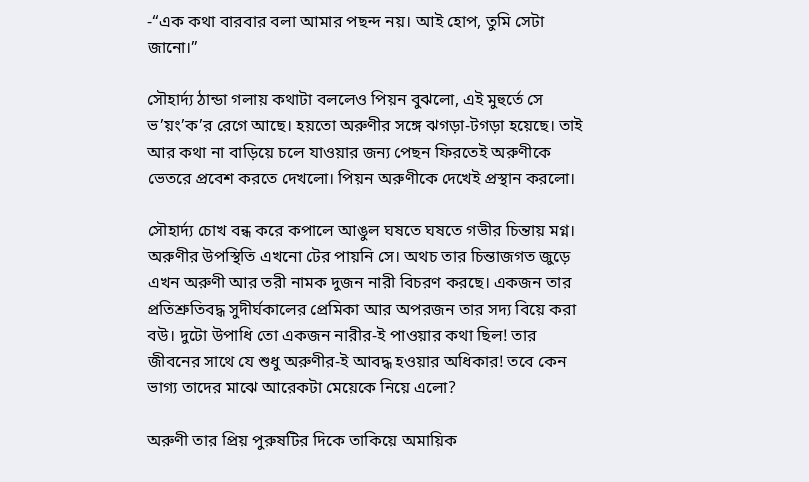-“এক কথা বারবার বলা আমার পছন্দ নয়। আই হোপ, তুমি সেটা জানো।”

সৌহার্দ্য ঠান্ডা গলায় কথাটা বললেও পিয়ন বুঝলো, এই মুহুর্তে সে ভ’য়ং’ক’র রেগে আছে। হয়তো অরুণীর সঙ্গে ঝগড়া-টগড়া হয়েছে। তাই আর কথা না বাড়িয়ে চলে যাওয়ার জন্য পেছন ফিরতেই অরুণীকে ভেতরে প্রবেশ করতে দেখলো। পিয়ন অরুণীকে দেখেই প্রস্থান করলো।

সৌহার্দ্য চোখ বন্ধ করে কপালে আঙুল ঘষতে ঘষতে গভীর চিন্তায় মগ্ন। অরুণীর উপস্থিতি এখনো টের পায়নি সে। অথচ তার চিন্তাজগত জুড়ে এখন অরুণী আর তরী নামক দুজন নারী বিচরণ করছে। একজন তার প্রতিশ্রুতিবদ্ধ সুদীর্ঘকালের প্রেমিকা আর অপরজন তার সদ্য বিয়ে করা বউ। দুটো উপাধি তো একজন নারীর-ই পাওয়ার কথা ছিল! তার জীবনের সাথে যে শুধু অরুণীর-ই আবদ্ধ হওয়ার অধিকার! তবে কেন ভাগ্য তাদের মাঝে আরেকটা মেয়েকে নিয়ে এলো?

অরুণী তার প্রিয় পুরুষটির দিকে তাকিয়ে অমায়িক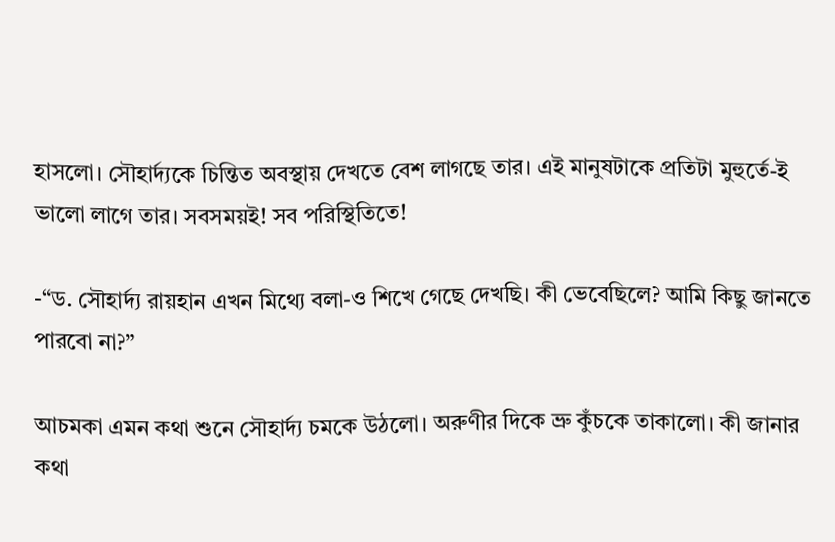হাসলো। সৌহার্দ্যকে চিন্তিত অবস্থায় দেখতে বেশ লাগছে তার। এই মানুষটাকে প্রতিটা মুহুর্তে-ই ভালো লাগে তার। সবসময়ই! সব পরিস্থিতিতে!

-“ড. সৌহার্দ্য রায়হান এখন মিথ্যে বলা-ও শিখে গেছে দেখছি। কী ভেবেছিলে? আমি কিছু জানতে পারবো না?”

আচমকা এমন কথা শুনে সৌহার্দ্য চমকে উঠলো। অরুণীর দিকে ভ্রু কুঁচকে তাকালো। কী জানার কথা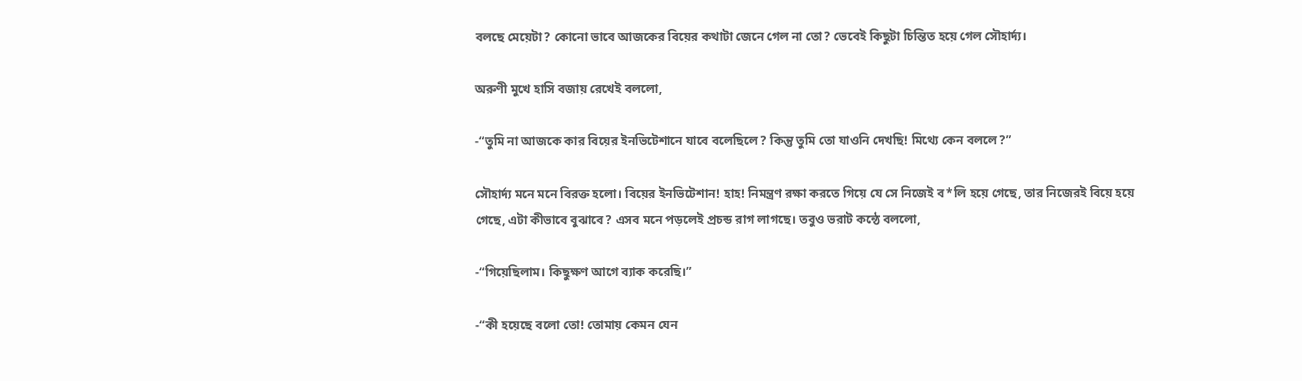বলছে মেয়েটা? কোনো ভাবে আজকের বিয়ের কথাটা জেনে গেল না তো? ভেবেই কিছুটা চিন্তিত হয়ে গেল সৌহার্দ্য।

অরুণী মুখে হাসি বজায় রেখেই বললো,

-“তুমি না আজকে কার বিয়ের ইনভিটেশানে যাবে বলেছিলে? কিন্তু তুমি তো যাওনি দেখছি! মিথ্যে কেন বললে?”

সৌহার্দ্য মনে মনে বিরক্ত হলো। বিয়ের ইনভিটেশান! হাহ! নিমন্ত্রণ রক্ষা করতে গিয়ে যে সে নিজেই ব*লি হয়ে গেছে, তার নিজেরই বিয়ে হয়ে গেছে, এটা কীভাবে বুঝাবে? এসব মনে পড়লেই প্রচন্ড রাগ লাগছে। তবুও ভরাট কন্ঠে বললো,

-“গিয়েছিলাম। কিছুক্ষণ আগে ব্যাক করেছি।”

-“কী হয়েছে বলো তো! তোমায় কেমন যেন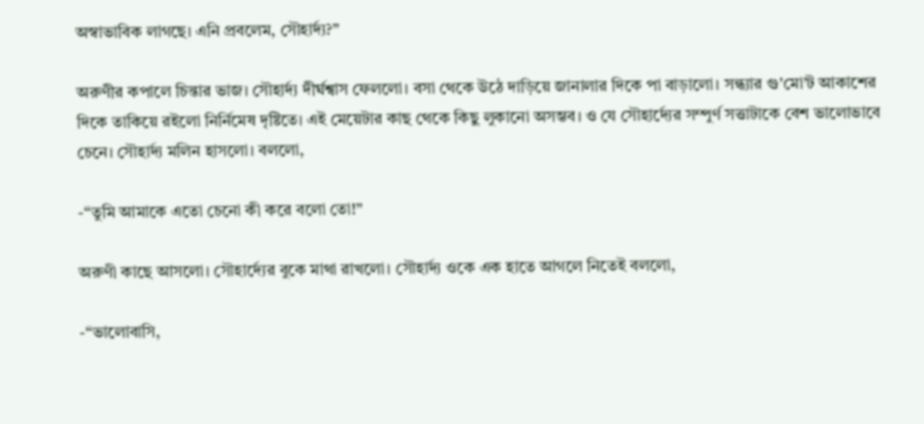অস্বাভাবিক লাগছে। এনি প্রবলেম, সৌহার্দ্য?”

অরুণীর কপালে চিন্তার ভাজ। সৌহার্দ্য দীর্ঘশ্বাস ফেললো। বসা থেকে উঠে দাড়িয়ে জানালার দিকে পা বাড়ালো। সন্ধ্যার গু’মো’ট আকাশের দিকে তাকিয়ে রইলো নির্নিমেষ দৃষ্টিতে। এই মেয়েটার কাছ থেকে কিছু লুকানো অসম্ভব। ও যে সৌহার্দ্যের সম্পুর্ণ সত্তাটাকে বেশ ভালোভাবে চেনে। সৌহার্দ্য মলিন হাসলো। বললো,

-“তুমি আমাকে এতো চেনো কী করে বলো তো!”

অরুণী কাছে আসলো। সৌহার্দ্যের বুকে মাথা রাখলো। সৌহার্দ্য ওকে এক হাতে আগলে নিতেই বললো,

-“ভালোবাসি,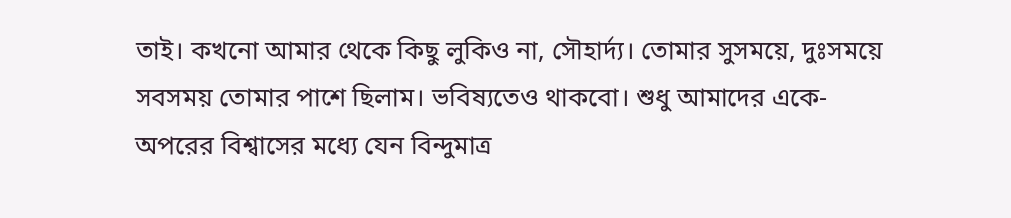তাই। কখনো আমার থেকে কিছু লুকিও না, সৌহার্দ্য। তোমার সুসময়ে, দুঃসময়ে সবসময় তোমার পাশে ছিলাম। ভবিষ্যতেও থাকবো। শুধু আমাদের একে-অপরের বিশ্বাসের মধ্যে যেন বিন্দুমাত্র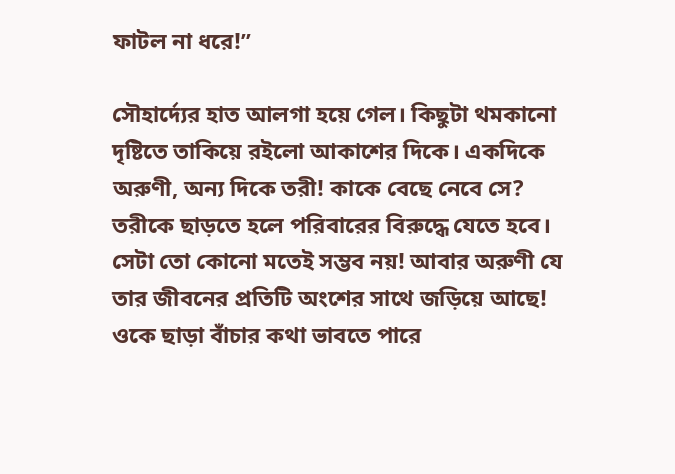ফাটল না ধরে!”

সৌহার্দ্যের হাত আলগা হয়ে গেল। কিছুটা থমকানো দৃষ্টিতে তাকিয়ে রইলো আকাশের দিকে। একদিকে অরুণী, অন্য দিকে তরী! কাকে বেছে নেবে সে? তরীকে ছাড়তে হলে পরিবারের বিরুদ্ধে যেতে হবে। সেটা তো কোনো মতেই সম্ভব নয়! আবার অরুণী যে তার জীবনের প্রতিটি অংশের সাথে জড়িয়ে আছে! ওকে ছাড়া বাঁচার কথা ভাবতে পারে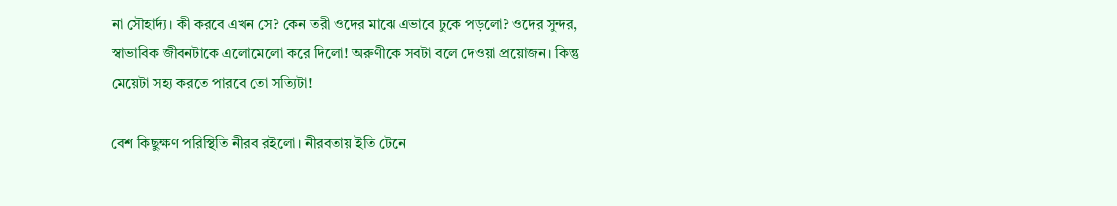না সৌহার্দ্য। কী করবে এখন সে? কেন তরী ওদের মাঝে এভাবে ঢুকে পড়লো? ওদের সুন্দর, স্বাভাবিক জীবনটাকে এলোমেলো করে দিলো! অরুণীকে সবটা বলে দেওয়া প্রয়োজন। কিন্তু মেয়েটা সহ্য করতে পারবে তো সত্যিটা!

বেশ কিছুক্ষণ পরিস্থিতি নীরব রইলো। নীরবতায় ইতি টেনে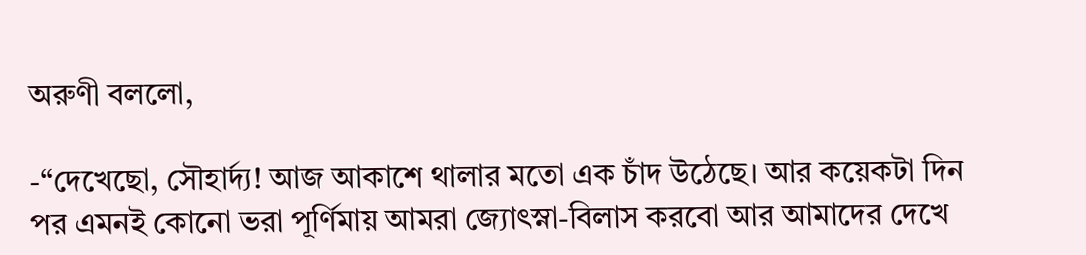অরুণী বললো,

-“দেখেছো, সৌহার্দ্য! আজ আকাশে থালার মতো এক চাঁদ উঠেছে। আর কয়েকটা দিন পর এমনই কোনো ভরা পূর্ণিমায় আমরা জ্যোৎস্না-বিলাস করবো আর আমাদের দেখে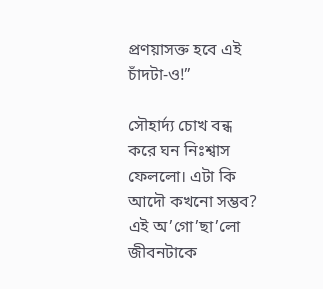প্রণয়াসক্ত হবে এই চাঁদটা-ও!”

সৌহার্দ্য চোখ বন্ধ করে ঘন নিঃশ্বাস ফেললো। এটা কি আদৌ কখনো সম্ভব? এই অ’গো’ছা’লো জীবনটাকে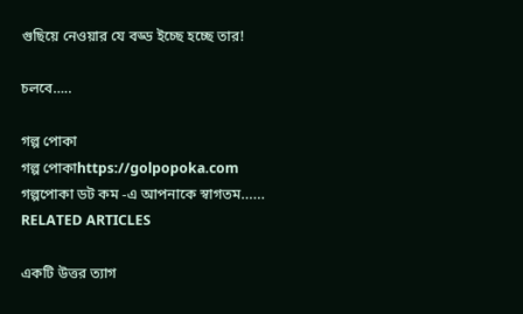গুছিয়ে নেওয়ার যে বড্ড ইচ্ছে হচ্ছে তার!

চলবে…..

গল্প পোকা
গল্প পোকাhttps://golpopoka.com
গল্পপোকা ডট কম -এ আপনাকে স্বাগতম......
RELATED ARTICLES

একটি উত্তর ত্যাগ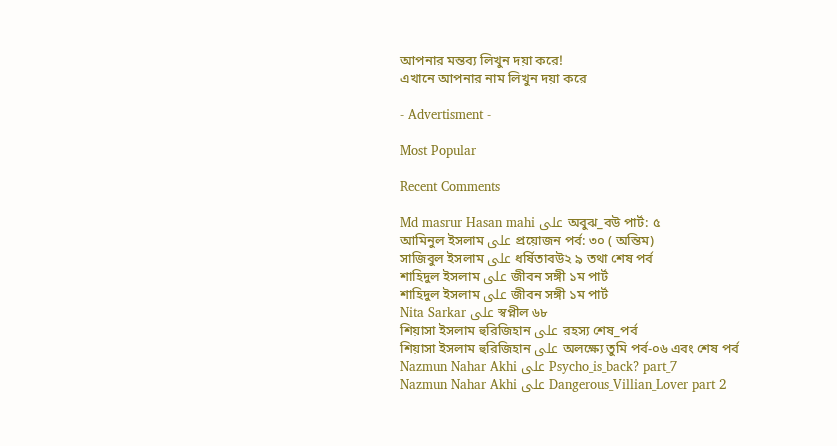আপনার মন্তব্য লিখুন দয়া করে!
এখানে আপনার নাম লিখুন দয়া করে

- Advertisment -

Most Popular

Recent Comments

Md masrur Hasan mahi على অবুঝ_বউ পার্ট: ৫
আমিনুল ইসলাম على প্রয়োজন পর্ব: ৩০ ( অন্তিম)
সাজিবুল ইসলাম على ধর্ষিতাবউ২ ৯ তথা শেষ পর্ব
শাহিদুল ইসলাম على জীবন সঙ্গী ১ম পার্ট
শাহিদুল ইসলাম على জীবন সঙ্গী ১ম পার্ট
Nita Sarkar على স্বপ্নীল ৬৮
শিয়াসা ইসলাম হুরিজিহান على রহস্য শেষ_পর্ব
শিয়াসা ইসলাম হুরিজিহান على অলক্ষ্যে তুমি পর্ব-০৬ এবং শেষ পর্ব
Nazmun Nahar Akhi على Psycho_is_back? part_7
Nazmun Nahar Akhi على Dangerous_Villian_Lover part 2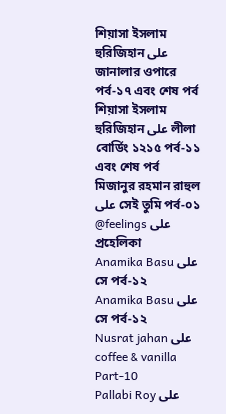শিয়াসা ইসলাম হুরিজিহান على জানালার ওপারে পর্ব-১৭ এবং শেষ পর্ব
শিয়াসা ইসলাম হুরিজিহান على লীলা বোর্ডিং ১২১৫ পর্ব-১১ এবং শেষ পর্ব
মিজানুর রহমান রাহুল على সেই তুমি পর্ব-০১
@feelings على প্রহেলিকা
Anamika Basu على সে পর্ব-১২
Anamika Basu على সে পর্ব-১২
Nusrat jahan على coffee & vanilla Part-10
Pallabi Roy على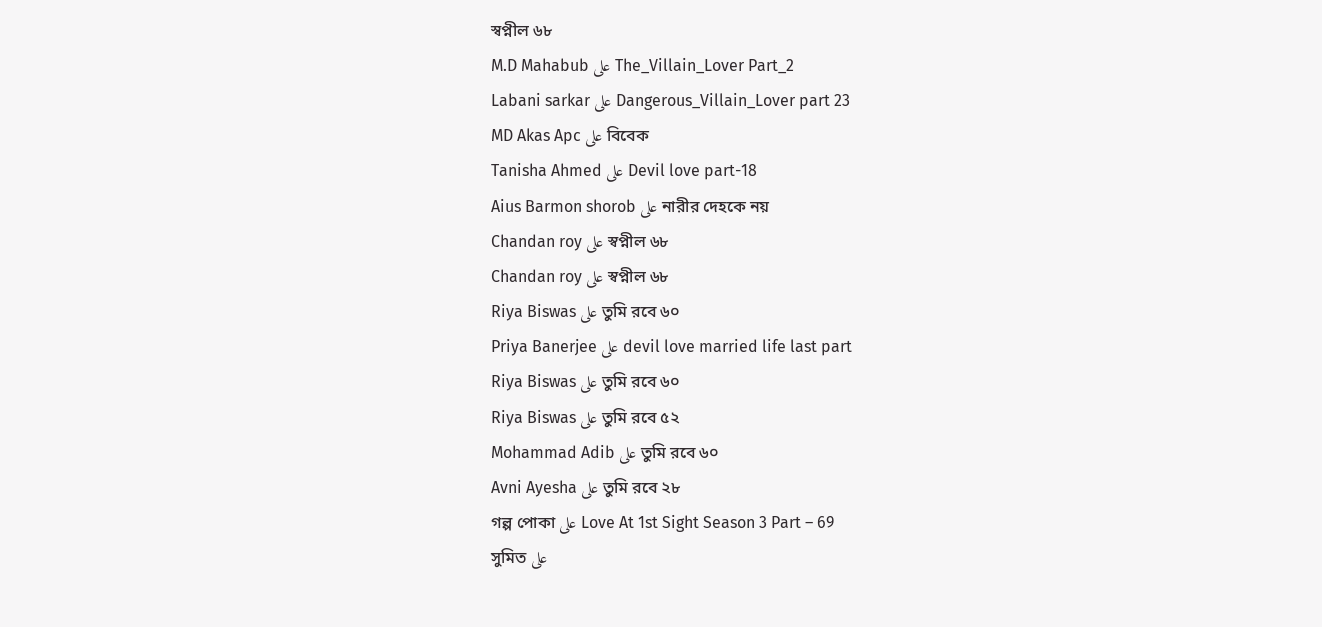স্বপ্নীল ৬৮
M.D Mahabub على The_Villain_Lover Part_2
Labani sarkar على Dangerous_Villain_Lover part 23
MD Akas Apc على বিবেক
Tanisha Ahmed على Devil love part-18
Aius Barmon shorob على নারীর দেহকে নয়
Chandan roy على স্বপ্নীল ৬৮
Chandan roy على স্বপ্নীল ৬৮
Riya Biswas على তুমি রবে ৬০
Priya Banerjee على devil love married life last part
Riya Biswas على তুমি রবে ৬০
Riya Biswas على তুমি রবে ৫২
Mohammad Adib على তুমি রবে ৬০
Avni Ayesha على তুমি রবে ২৮
গল্প পোকা على Love At 1st Sight Season 3 Part – 69
সুমিত على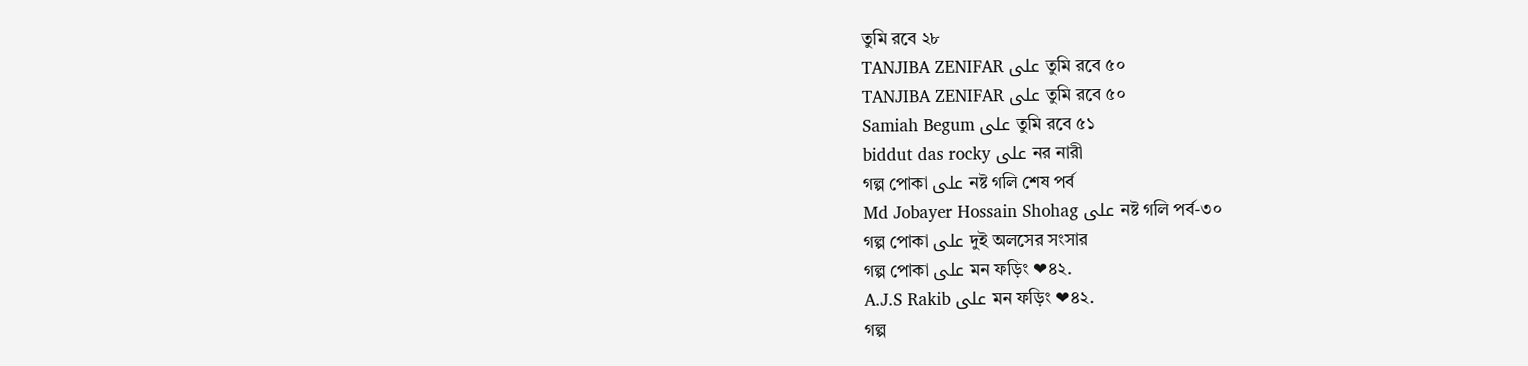তুমি রবে ২৮
TANJIBA ZENIFAR على তুমি রবে ৫০
TANJIBA ZENIFAR على তুমি রবে ৫০
Samiah Begum على তুমি রবে ৫১
biddut das rocky على নর নারী
গল্প পোকা على নষ্ট গলি শেষ পর্ব
Md Jobayer Hossain Shohag على নষ্ট গলি পর্ব-৩০
গল্প পোকা على দুই অলসের সংসার
গল্প পোকা على মন ফড়িং ❤৪২.
A.J.S Rakib على মন ফড়িং ❤৪২.
গল্প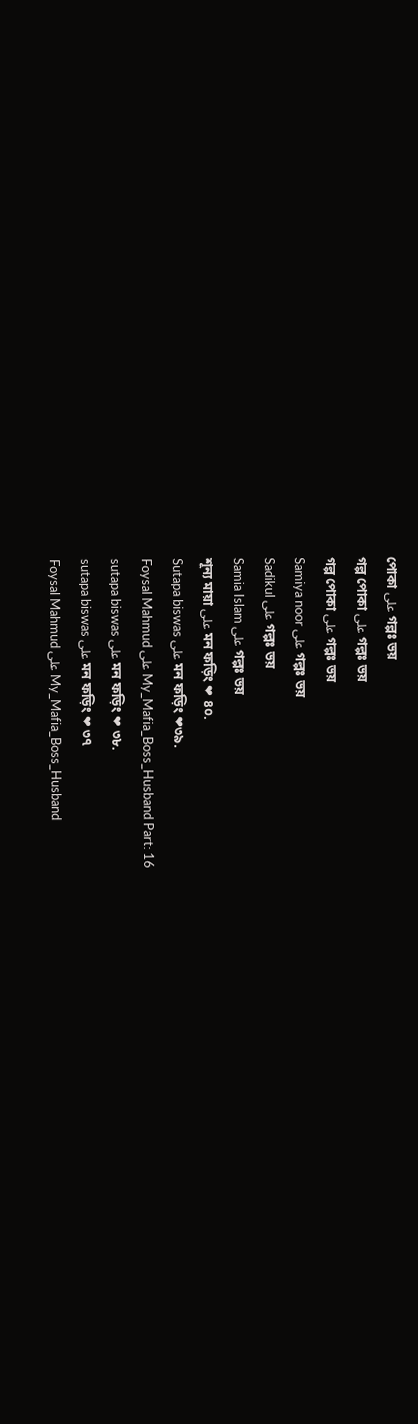পোকা على গল্পঃ ভয়
গল্প পোকা على গল্পঃ ভয়
গল্প পোকা على গল্পঃ ভয়
Samiya noor على গল্পঃ ভয়
Sadikul على গল্পঃ ভয়
Samia Islam على গল্পঃ ভয়
শূন্য মায়া على মন ফড়িং ❤ ৪০.
Sutapa biswas على মন ফড়িং ❤৩৯.
Foysal Mahmud على My_Mafia_Boss_Husband Part: 16
sutapa biswas على মন ফড়িং ❤ ৩৮.
sutapa biswas على মন ফড়িং ❤ ৩৭
Foysal Mahmud على My_Mafia_Boss_Husband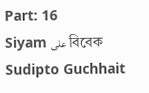Part: 16
Siyam على বিবেক
Sudipto Guchhait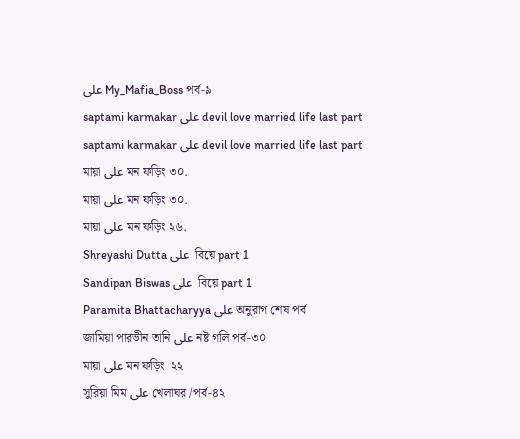على My_Mafia_Boss পর্ব-৯
saptami karmakar على devil love married life last part
saptami karmakar على devil love married life last part
মায়া على মন ফড়িং ৩০.
মায়া على মন ফড়িং ৩০.
মায়া على মন ফড়িং ২৬.
Shreyashi Dutta على  বিয়ে part 1
Sandipan Biswas على  বিয়ে part 1
Paramita Bhattacharyya على অনুরাগ শেষ পর্ব
জামিয়া পারভীন তানি على নষ্ট গলি পর্ব-৩০
মায়া على মন ফড়িং  ২২
সুরিয়া মিম على খেলাঘর /পর্ব-৪২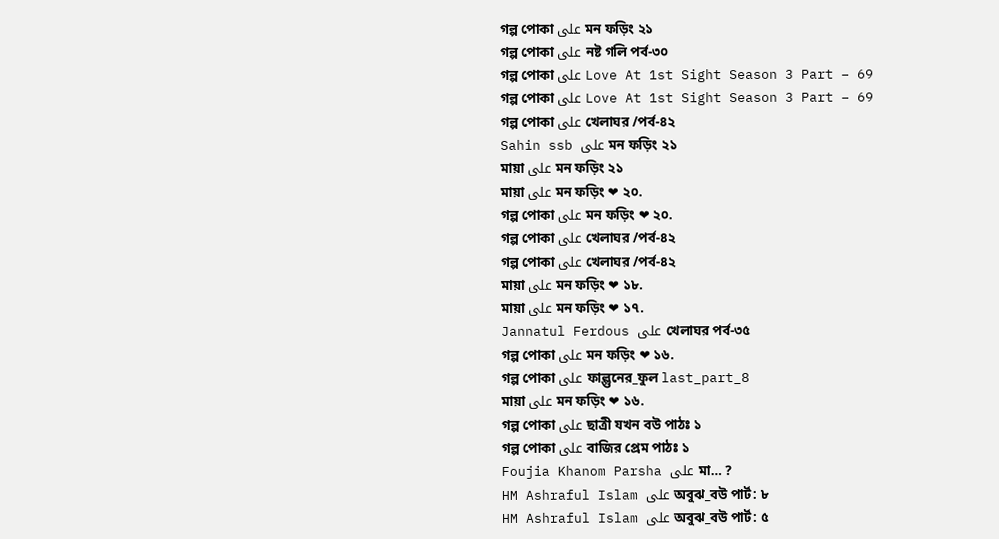গল্প পোকা على মন ফড়িং ২১
গল্প পোকা على নষ্ট গলি পর্ব-৩০
গল্প পোকা على Love At 1st Sight Season 3 Part – 69
গল্প পোকা على Love At 1st Sight Season 3 Part – 69
গল্প পোকা على খেলাঘর /পর্ব-৪২
Sahin ssb على মন ফড়িং ২১
মায়া على মন ফড়িং ২১
মায়া على মন ফড়িং ❤ ২০.
গল্প পোকা على মন ফড়িং ❤ ২০.
গল্প পোকা على খেলাঘর /পর্ব-৪২
গল্প পোকা على খেলাঘর /পর্ব-৪২
মায়া على মন ফড়িং ❤ ১৮.
মায়া على মন ফড়িং ❤ ১৭.
Jannatul Ferdous على খেলাঘর পর্ব-৩৫
গল্প পোকা على মন ফড়িং ❤ ১৬.
গল্প পোকা على ফাল্গুনের_ফুল last_part_8
মায়া على মন ফড়িং ❤ ১৬.
গল্প পোকা على ছাত্রী যখন বউ পাঠঃ ১
গল্প পোকা على বাজির প্রেম পাঠঃ ১
Foujia Khanom Parsha على মা… ?
HM Ashraful Islam على অবুঝ_বউ পার্ট: ৮
HM Ashraful Islam على অবুঝ_বউ পার্ট: ৫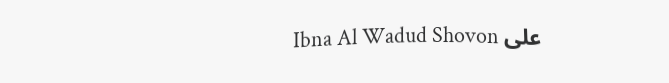Ibna Al Wadud Shovon على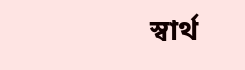স্বার্থ